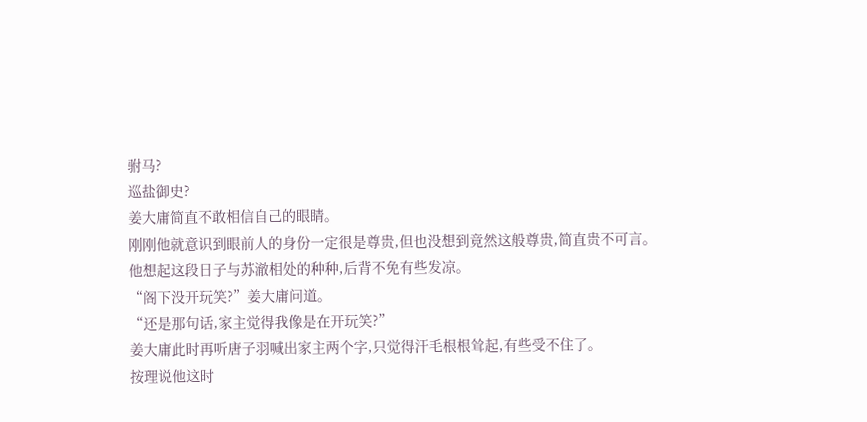驸马?
巡盐御史?
姜大庸简直不敢相信自己的眼睛。
刚刚他就意识到眼前人的身份一定很是尊贵,但也没想到竟然这般尊贵,简直贵不可言。
他想起这段日子与苏澈相处的种种,后背不免有些发凉。
“阁下没开玩笑?”姜大庸问道。
“还是那句话,家主觉得我像是在开玩笑?”
姜大庸此时再听唐子羽喊出家主两个字,只觉得汗毛根根耸起,有些受不住了。
按理说他这时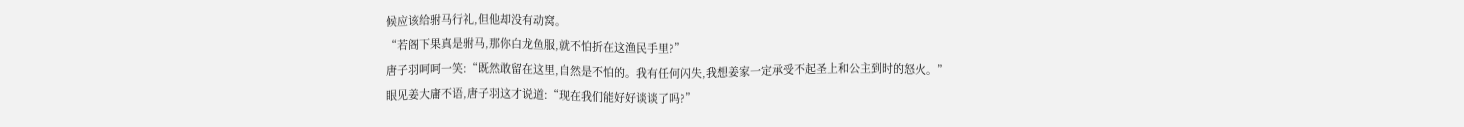候应该给驸马行礼,但他却没有动窝。
“若阁下果真是驸马,那你白龙鱼服,就不怕折在这渔民手里?”
唐子羽呵呵一笑:“既然敢留在这里,自然是不怕的。我有任何闪失,我想姜家一定承受不起圣上和公主到时的怒火。”
眼见姜大庸不语,唐子羽这才说道:“现在我们能好好谈谈了吗?”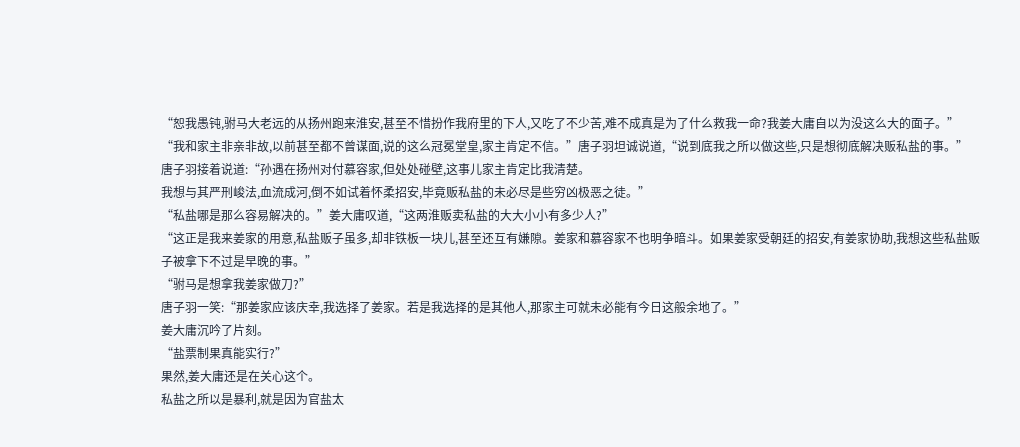“恕我愚钝,驸马大老远的从扬州跑来淮安,甚至不惜扮作我府里的下人,又吃了不少苦,难不成真是为了什么救我一命?我姜大庸自以为没这么大的面子。”
“我和家主非亲非故,以前甚至都不曾谋面,说的这么冠冕堂皇,家主肯定不信。”唐子羽坦诚说道,“说到底我之所以做这些,只是想彻底解决贩私盐的事。”
唐子羽接着说道:“孙遇在扬州对付慕容家,但处处碰壁,这事儿家主肯定比我清楚。
我想与其严刑峻法,血流成河,倒不如试着怀柔招安,毕竟贩私盐的未必尽是些穷凶极恶之徒。”
“私盐哪是那么容易解决的。”姜大庸叹道,“这两淮贩卖私盐的大大小小有多少人?”
“这正是我来姜家的用意,私盐贩子虽多,却非铁板一块儿,甚至还互有嫌隙。姜家和慕容家不也明争暗斗。如果姜家受朝廷的招安,有姜家协助,我想这些私盐贩子被拿下不过是早晚的事。”
“驸马是想拿我姜家做刀?”
唐子羽一笑:“那姜家应该庆幸,我选择了姜家。若是我选择的是其他人,那家主可就未必能有今日这般余地了。”
姜大庸沉吟了片刻。
“盐票制果真能实行?”
果然,姜大庸还是在关心这个。
私盐之所以是暴利,就是因为官盐太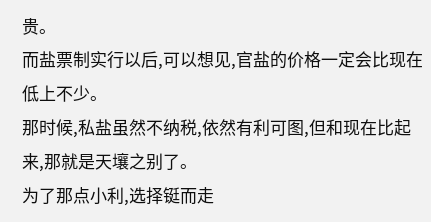贵。
而盐票制实行以后,可以想见,官盐的价格一定会比现在低上不少。
那时候,私盐虽然不纳税,依然有利可图,但和现在比起来,那就是天壤之别了。
为了那点小利,选择铤而走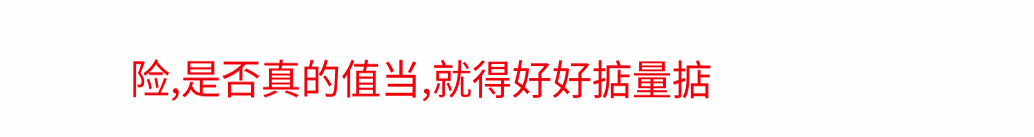险,是否真的值当,就得好好掂量掂